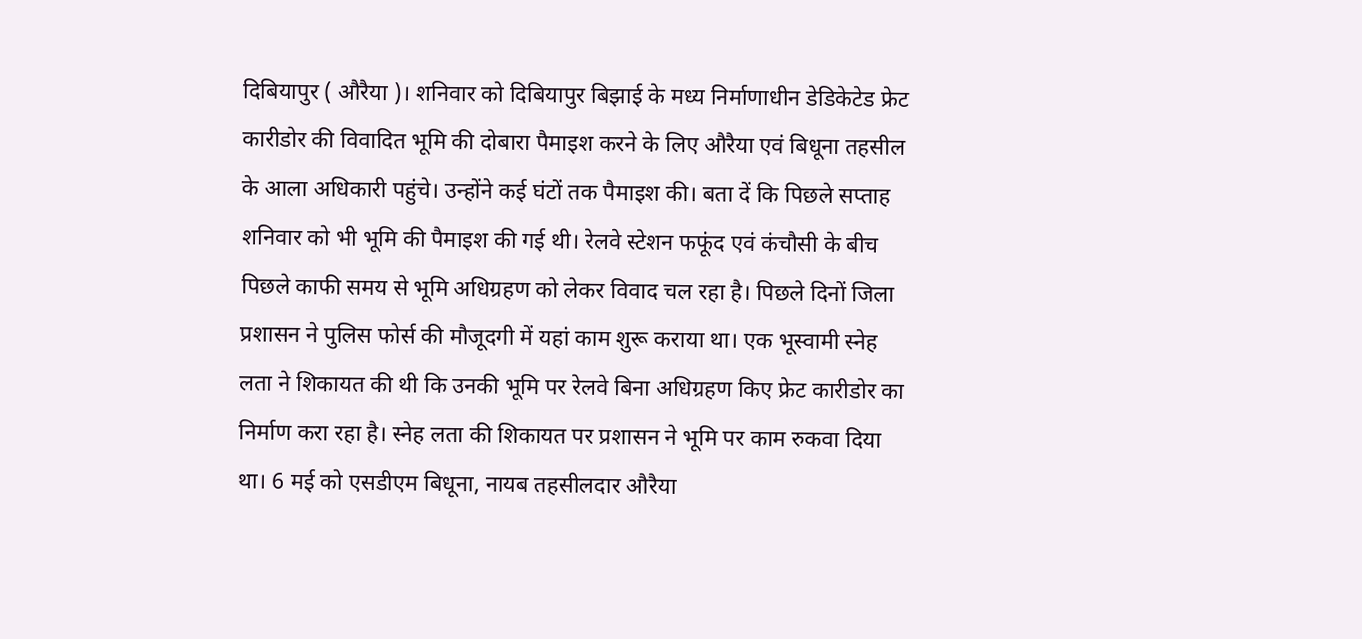दिबियापुर ( औरैया )। शनिवार को दिबियापुर बिझाई के मध्य निर्माणाधीन डेडिकेटेड फ्रेट कारीडोर की विवादित भूमि की दोबारा पैमाइश करने के लिए औरैया एवं बिधूना तहसील के आला अधिकारी पहुंचे। उन्होंने कई घंटों तक पैमाइश की। बता दें कि पिछले सप्ताह शनिवार को भी भूमि की पैमाइश की गई थी। रेलवे स्टेशन फफूंद एवं कंचौसी के बीच पिछले काफी समय से भूमि अधिग्रहण को लेकर विवाद चल रहा है। पिछले दिनों जिला प्रशासन ने पुलिस फोर्स की मौजूदगी में यहां काम शुरू कराया था। एक भूस्वामी स्नेह लता ने शिकायत की थी कि उनकी भूमि पर रेलवे बिना अधिग्रहण किए फ्रेट कारीडोर का निर्माण करा रहा है। स्नेह लता की शिकायत पर प्रशासन ने भूमि पर काम रुकवा दिया था। 6 मई को एसडीएम बिधूना, नायब तहसीलदार औरैया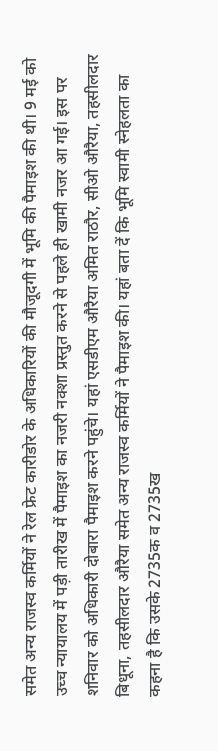समेत अन्य राजस्व कर्मियों ने रेल फ्रेट कारीडोर के अधिकारियों की मौजूदगी में भूमि की पैमाइश की थी। 9 मई को उच्च न्यायालय में पड़ी तारीख में पैमाइश का नजरी नक्शा प्रस्तुत करने से पहले ही खामी नजर आ गई। इस पर शनिवार को अधिकारी दोबारा पैमाइश करने पहुंचे। यहां एसडीएम औरैया अमित राठौर, सीओ औरैया, तहसीलदार बिधूना, तहसीलदार औरैया समेत अन्य राजस्व कर्मियों ने पैमाइश की। यहां बता दें कि भूमि स्वामी स्नेहलता का कहना है कि उसके 2735क व 2735ख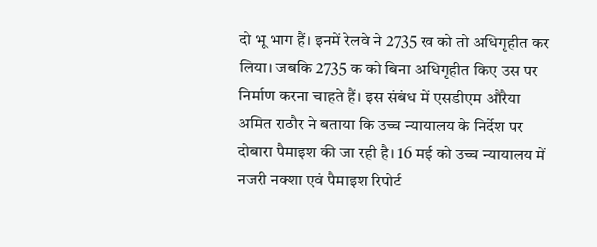दो भू भाग हैं। इनमें रेलवे ने 2735 ख को तो अधिगृहीत कर लिया। जबकि 2735 क को बिना अधिगृहीत किए उस पर निर्माण करना चाहते हैं। इस संबंध में एसडीएम औरैया अमित राठौर ने बताया कि उच्च न्यायालय के निर्देश पर दोबारा पैमाइश की जा रही है। 16 मई को उच्च न्यायालय में नजरी नक्शा एवं पैमाइश रिपोर्ट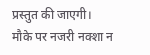प्रस्तुत की जाएगी।
मौके पर नजरी नक्शा न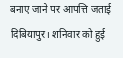बनाए जाने पर आपत्ति जताई
दिबियापुर। शनिवार को हुई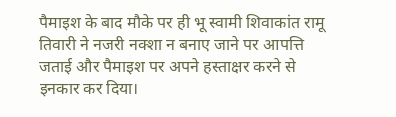पैमाइश के बाद मौके पर ही भू स्वामी शिवाकांत रामू तिवारी ने नजरी नक्शा न बनाए जाने पर आपत्ति जताई और पैमाइश पर अपने हस्ताक्षर करने से इनकार कर दिया।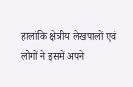हालांकि क्षेत्रीय लेखपालों एवं लोगों ने इसमें अपने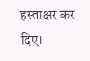हस्ताक्षर कर दिए।